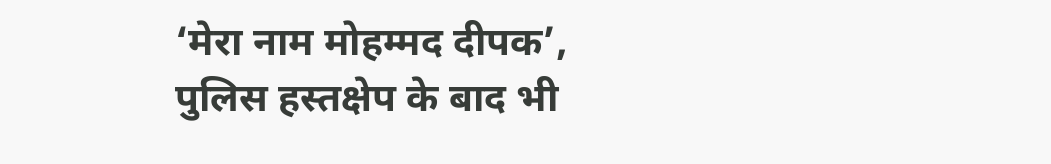‘मेरा नाम मोहम्मद दीपक’, पुलिस हस्तक्षेप के बाद भी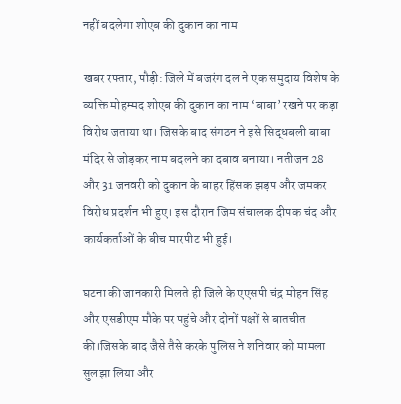नहीं बदलेगा शोएब की दुकान का नाम

खबर रफ्तार, पौड़ी: जिले में बजरंग दल ने एक समुदाय विशेष के व्यक्ति मोहम्मद शोएब की दुकान का नाम ‘बाबा’ रखने पर कड़ा विरोध जताया था। जिसके बाद संगठन ने इसे सिद्धबली बाबा मंदिर से जोड़कर नाम बदलने का दबाव बनाया। नतीजन 28 और 31 जनवरी को दुकान के बाहर हिंसक झड़प और जमकर विरोध प्रदर्शन भी हुए। इस दौरान जिम संचालक दीपक चंद और कार्यकर्ताओं के बीच मारपीट भी हुई।

घटना की जानकारी मिलते ही जिले के एएसपी चंद्र मोहन सिंह और एसडीएम मौके पर पहुंचे और दोनों पक्षों से बातचीत की।जिसके बाद जैसे तैसे करके पुलिस ने शनिवार को मामला सुलझा लिया और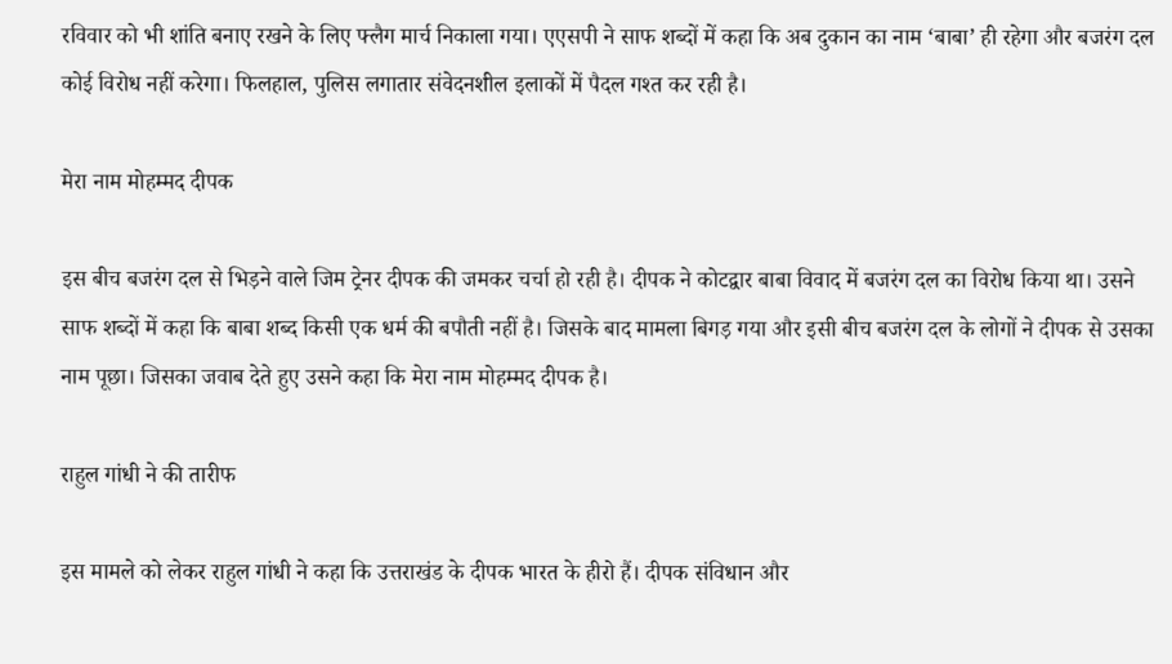रविवार को भी शांति बनाए रखने के लिए फ्लैग मार्च निकाला गया। एएसपी ने साफ शब्दों में कहा कि अब दुकान का नाम ‘बाबा’ ही रहेगा और बजरंग दल कोई विरोध नहीं करेगा। फिलहाल, पुलिस लगातार संवेदनशील इलाकों में पैदल गश्त कर रही है।

मेरा नाम मोहम्मद दीपक

इस बीच बजरंग दल से भिड़ने वाले जिम ट्रेनर दीपक की जमकर चर्चा हो रही है। दीपक ने कोटद्वार बाबा विवाद में बजरंग दल का विरोध किया था। उसने साफ शब्दों में कहा कि बाबा शब्द किसी एक धर्म की बपौती नहीं है। जिसके बाद मामला बिगड़ गया और इसी बीच बजरंग दल के लोगों ने दीपक से उसका नाम पूछा। जिसका जवाब देते हुए उसने कहा कि मेरा नाम मोहम्मद दीपक है।

राहुल गांधी ने की तारीफ

इस मामले को लेकर राहुल गांधी ने कहा कि उत्तराखंड के दीपक भारत के हीरो हैं। दीपक संविधान और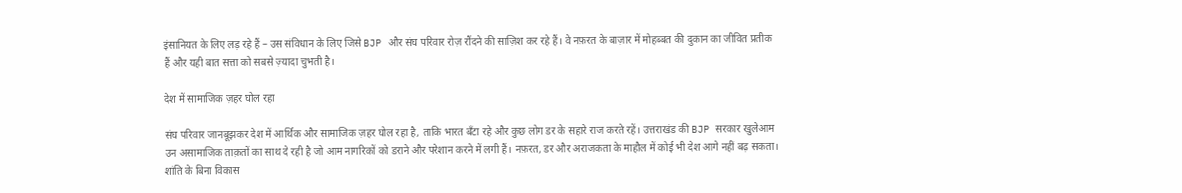इंसानियत के लिए लड़ रहे हैं – उस संविधान के लिए जिसे BJP और संघ परिवार रोज़ रौंदने की साज़िश कर रहे हैं। वे नफ़रत के बाज़ार में मोहब्बत की दुकान का जीवित प्रतीक हैं और यही बात सत्ता को सबसे ज़्यादा चुभती है।

देश में सामाजिक ज़हर घोल रहा

संघ परिवार जानबूझकर देश में आर्थिक और सामाजिक ज़हर घोल रहा है, ताकि भारत बँटा रहे और कुछ लोग डर के सहारे राज करते रहें। उत्तराखंड की BJP सरकार खुलेआम उन असामाजिक ताक़तों का साथ दे रही है जो आम नागरिकों को डराने और परेशान करने में लगी हैं। नफ़रत, डर और अराजकता के माहौल में कोई भी देश आगे नहीं बढ़ सकता। शांति के बिना विकास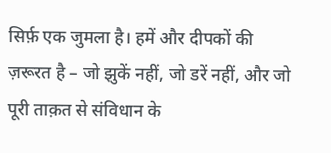सिर्फ़ एक जुमला है। हमें और दीपकों की ज़रूरत है – जो झुकें नहीं, जो डरें नहीं, और जो पूरी ताक़त से संविधान के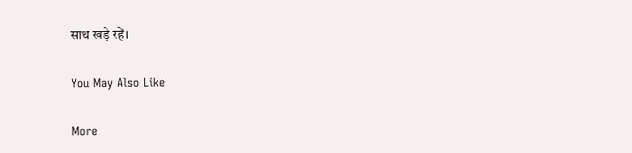साथ खड़े रहें।

You May Also Like

More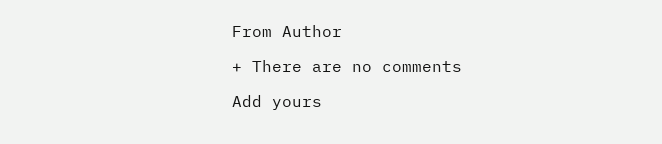From Author

+ There are no comments

Add yours